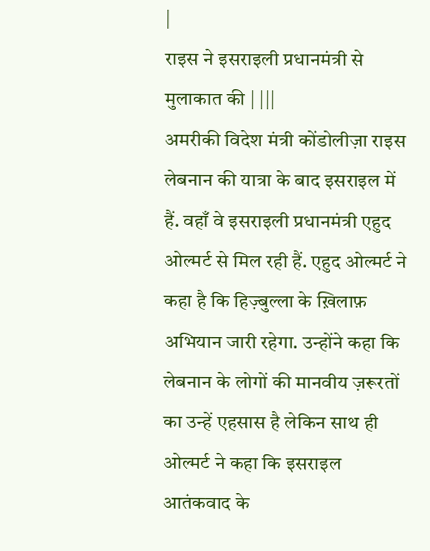|
राइस ने इसराइली प्रधानमंत्री से मुलाकात की | |||
अमरीकी विदेश मंत्री कोंडोलीज़ा राइस लेबनान की यात्रा के बाद इसराइल में हैं. वहाँ वे इसराइली प्रधानमंत्री एहुद ओल्मर्ट से मिल रही हैं. एहुद ओल्मर्ट ने कहा है कि हिज़्बुल्ला के ख़िलाफ़ अभियान जारी रहेगा. उन्होंने कहा कि लेबनान के लोगों की मानवीय ज़रूरतों का उन्हें एहसास है लेकिन साथ ही ओल्मर्ट ने कहा कि इसराइल आतंकवाद के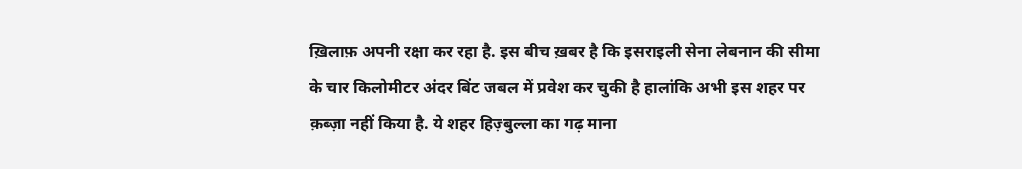ख़िलाफ़ अपनी रक्षा कर रहा है. इस बीच ख़बर है कि इसराइली सेना लेबनान की सीमा के चार किलोमीटर अंदर बिंट जबल में प्रवेश कर चुकी है हालांकि अभी इस शहर पर क़ब्ज़ा नहीं किया है. ये शहर हिज़्बुल्ला का गढ़ माना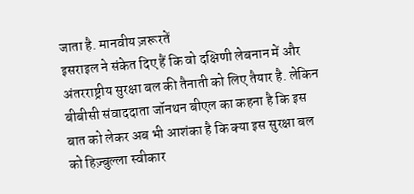जाता है. मानवीय ज़रूरतें
इसराइल ने संकेत दिए हैं कि वो दक्षिणी लेबनान में और अंतरराष्ट्रीय सुरक्षा बल की तैनाती को लिए तैयार है. लेकिन बीबीसी संवाददाता जॉनथन बीएल का कहना है कि इस बात को लेकर अब भी आशंका है कि क्या इस सुरक्षा बल को हिज़्बुल्ला स्वीकार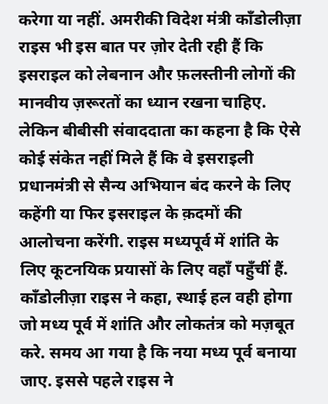करेगा या नहीं. अमरीकी विदेश मंत्री कॉंडोलीज़ा राइस भी इस बात पर ज़ोर देती रही हैं कि इसराइल को लेबनान और फ़लस्तीनी लोगों की मानवीय ज़रूरतों का ध्यान रखना चाहिए. लेकिन बीबीसी संवाददाता का कहना है कि ऐसे कोई संकेत नहीं मिले हैं कि वे इसराइली प्रधानमंत्री से सैन्य अभियान बंद करने के लिए कहेंगी या फिर इसराइल के क़दमों की आलोचना करेंगी. राइस मध्यपूर्व में शांति के लिए कूटनयिक प्रयासों के लिए वहाँ पहुँचीं हैं. कॉंडोलीज़ा राइस ने कहा, स्थाई हल वही होगा जो मध्य पूर्व में शांति और लोकतंत्र को मज़बूत करे. समय आ गया है कि नया मध्य पूर्व बनाया जाए. इससे पहले राइस ने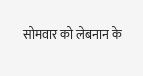सोमवार को लेबनान के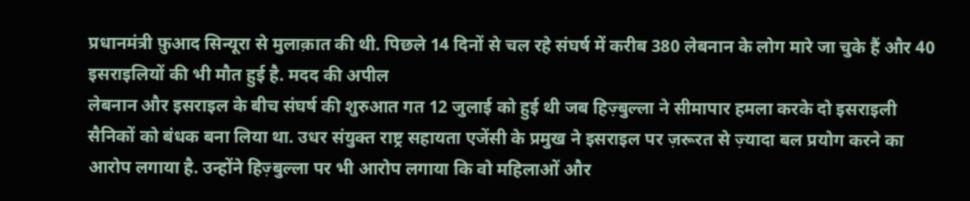प्रधानमंत्री फ़ुआद सिन्यूरा से मुलाक़ात की थी. पिछले 14 दिनों से चल रहे संघर्ष में करीब 380 लेबनान के लोग मारे जा चुके हैं और 40 इसराइलियों की भी मौत हुई है. मदद की अपील
लेबनान और इसराइल के बीच संघर्ष की शुरुआत गत 12 जुलाई को हुई थी जब हिज़्बुल्ला ने सीमापार हमला करके दो इसराइली सैनिकों को बंधक बना लिया था. उधर संयुक्त राष्ट्र सहायता एजेंसी के प्रमुख ने इसराइल पर ज़रूरत से ज़्यादा बल प्रयोग करने का आरोप लगाया है. उन्होंने हिज़्बुल्ला पर भी आरोप लगाया कि वो महिलाओं और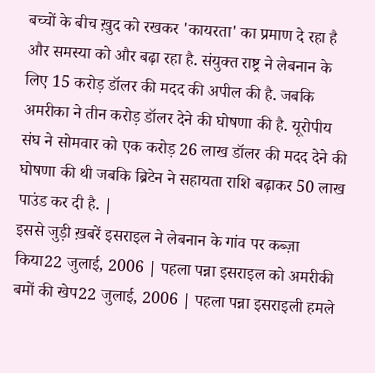बच्चों के बीच ख़ुद को रखकर 'कायरता' का प्रमाण दे रहा है और समस्या को और बढ़ा रहा है. संयुक्त राष्ट्र ने लेबनान के लिए 15 करोड़ डॉलर की मदद की अपील की है. जबकि अमरीका ने तीन करोड़ डॉलर देने की घोषणा की है. यूरोपीय संघ ने सोमवार को एक करोड़ 26 लाख डॉलर की मदद देने की घोषणा की थी जबकि ब्रिटेन ने सहायता राशि बढ़ाकर 50 लाख पाउंड कर दी है. |
इससे जुड़ी ख़बरें इसराइल ने लेबनान के गांव पर कब्ज़ा किया22 जुलाई, 2006 | पहला पन्ना इसराइल को अमरीकी बमों की खेप22 जुलाई, 2006 | पहला पन्ना इसराइली हमले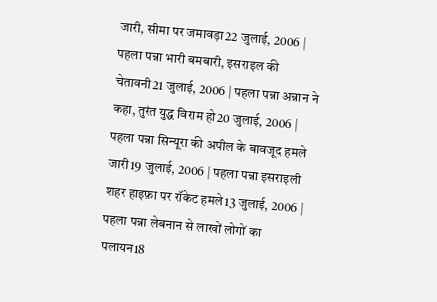जारी, सीमा पर जमावड़ा22 जुलाई, 2006 | पहला पन्ना भारी बमबारी, इसराइल की चेतावनी21 जुलाई, 2006 | पहला पन्ना अन्नान ने कहा, तुरंत युद्ध विराम हो20 जुलाई, 2006 | पहला पन्ना सिन्यूरा की अपील के बावजूद हमले जारी19 जुलाई, 2006 | पहला पन्ना इसराइली शहर हाइफ़ा पर रॉकेट हमले13 जुलाई, 2006 | पहला पन्ना लेबनान से लाखों लोगों का पलायन18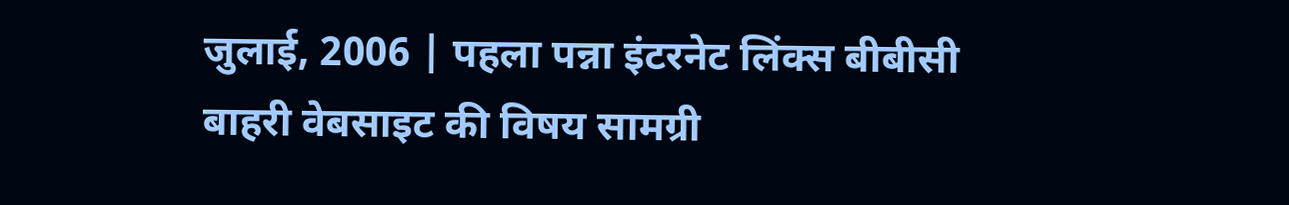जुलाई, 2006 | पहला पन्ना इंटरनेट लिंक्स बीबीसी बाहरी वेबसाइट की विषय सामग्री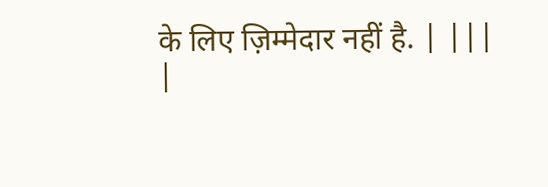के लिए ज़िम्मेदार नहीं है. | |||
|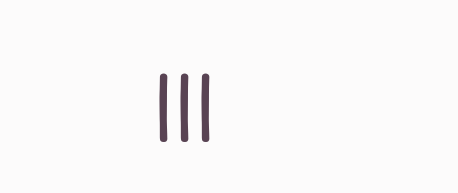|||